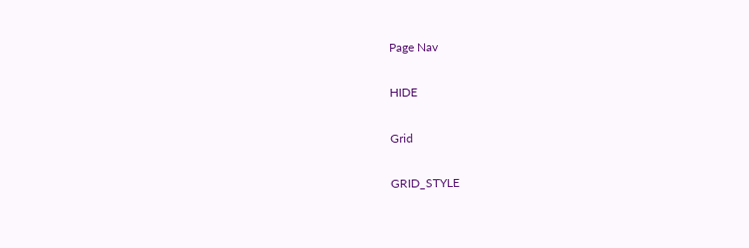Page Nav

HIDE

Grid

GRID_STYLE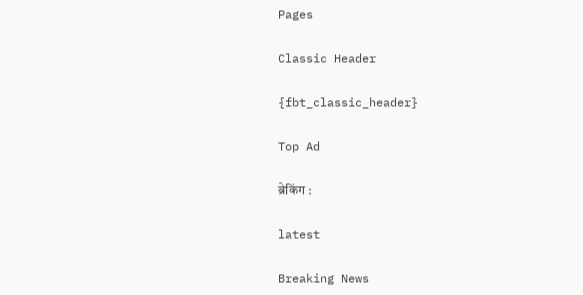Pages

Classic Header

{fbt_classic_header}

Top Ad

ब्रेकिंग :

latest

Breaking News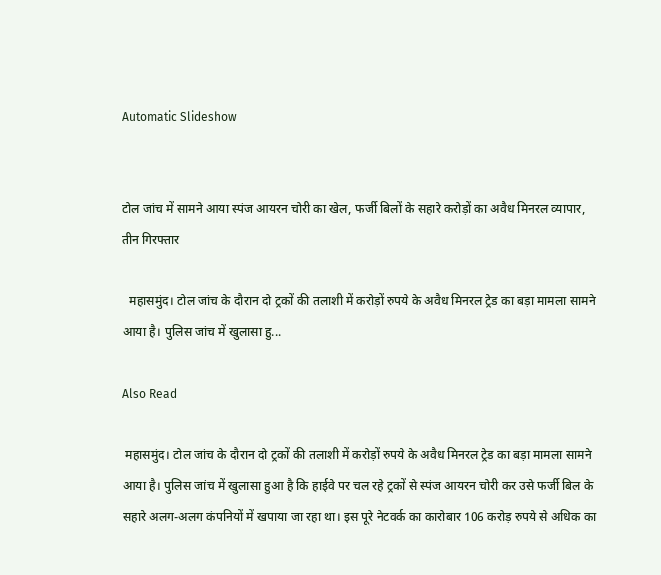Automatic Slideshow


टोल जांच में सामने आया स्पंज आयरन चोरी का खेल, फर्जी बिलों के सहारे करोड़ों का अवैध मिनरल व्यापार, तीन गिरफ्तार

  महासमुंद। टोल जांच के दौरान दो ट्रकों की तलाशी में करोड़ों रुपये के अवैध मिनरल ट्रेड का बड़ा मामला सामने आया है। पुलिस जांच में खुलासा हु...

Also Read

 महासमुंद। टोल जांच के दौरान दो ट्रकों की तलाशी में करोड़ों रुपये के अवैध मिनरल ट्रेड का बड़ा मामला सामने आया है। पुलिस जांच में खुलासा हुआ है कि हाईवे पर चल रहे ट्रकों से स्पंज आयरन चोरी कर उसे फर्जी बिल के सहारे अलग-अलग कंपनियों में खपाया जा रहा था। इस पूरे नेटवर्क का कारोबार 106 करोड़ रुपये से अधिक का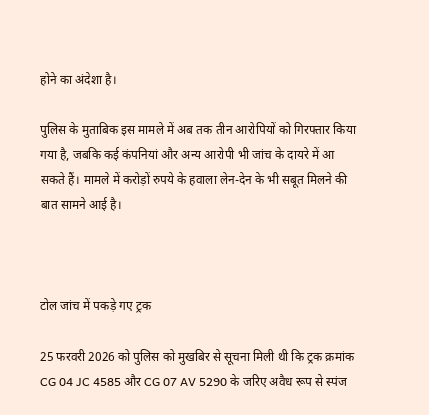होने का अंदेशा है।

पुलिस के मुताबिक इस मामले में अब तक तीन आरोपियों को गिरफ्तार किया गया है, जबकि कई कंपनियां और अन्य आरोपी भी जांच के दायरे में आ सकते हैं। मामले में करोड़ों रुपये के हवाला लेन-देन के भी सबूत मिलने की बात सामने आई है।



टोल जांच में पकड़े गए ट्रक

25 फरवरी 2026 को पुलिस को मुखबिर से सूचना मिली थी कि ट्रक क्रमांक CG 04 JC 4585 और CG 07 AV 5290 के जरिए अवैध रूप से स्पंज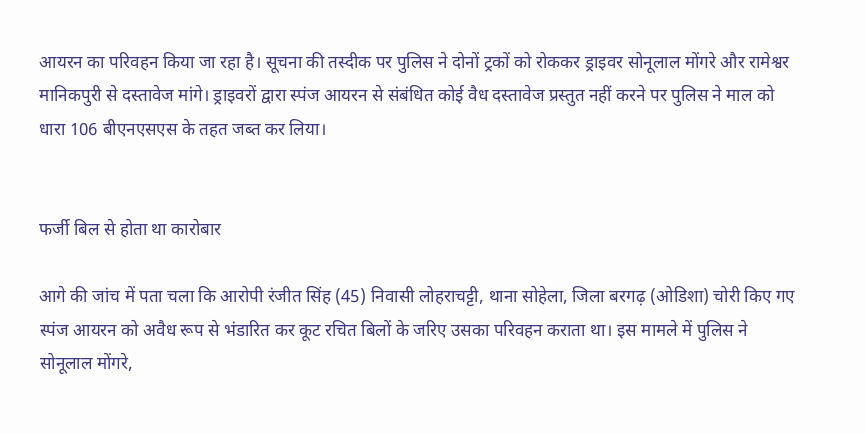आयरन का परिवहन किया जा रहा है। सूचना की तस्दीक पर पुलिस ने दोनों ट्रकों को रोककर ड्राइवर सोनूलाल मोंगरे और रामेश्वर मानिकपुरी से दस्तावेज मांगे। ड्राइवरों द्वारा स्पंज आयरन से संबंधित कोई वैध दस्तावेज प्रस्तुत नहीं करने पर पुलिस ने माल को धारा 106 बीएनएसएस के तहत जब्त कर लिया।


फर्जी बिल से होता था कारोबार

आगे की जांच में पता चला कि आरोपी रंजीत सिंह (45) निवासी लोहराचट्टी, थाना सोहेला, जिला बरगढ़ (ओडिशा) चोरी किए गए स्पंज आयरन को अवैध रूप से भंडारित कर कूट रचित बिलों के जरिए उसका परिवहन कराता था। इस मामले में पुलिस ने सोनूलाल मोंगरे,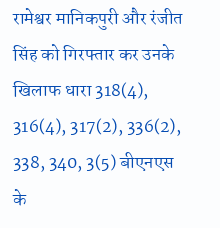रामेश्वर मानिकपुरी और रंजीत सिंह को गिरफ्तार कर उनके खिलाफ धारा 318(4), 316(4), 317(2), 336(2), 338, 340, 3(5) बीएनएस के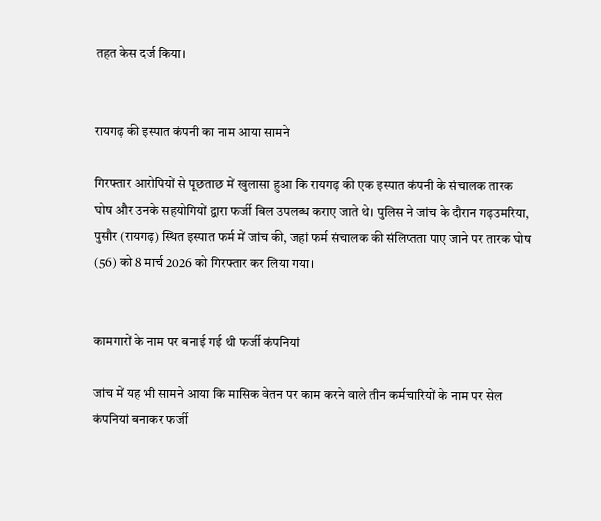तहत केस दर्ज किया।


रायगढ़ की इस्पात कंपनी का नाम आया सामने

गिरफ्तार आरोपियों से पूछताछ में खुलासा हुआ कि रायगढ़ की एक इस्पात कंपनी के संचालक तारक घोष और उनके सहयोगियों द्वारा फर्जी बिल उपलब्ध कराए जाते थे। पुलिस ने जांच के दौरान गढ़उमरिया, पुसौर (रायगढ़) स्थित इस्पात फर्म में जांच की, जहां फर्म संचालक की संलिप्तता पाए जाने पर तारक घोष (56) को 8 मार्च 2026 को गिरफ्तार कर लिया गया।


कामगारों के नाम पर बनाई गई थी फर्जी कंपनियां

जांच में यह भी सामने आया कि मासिक वेतन पर काम करने वाले तीन कर्मचारियों के नाम पर सेल कंपनियां बनाकर फर्जी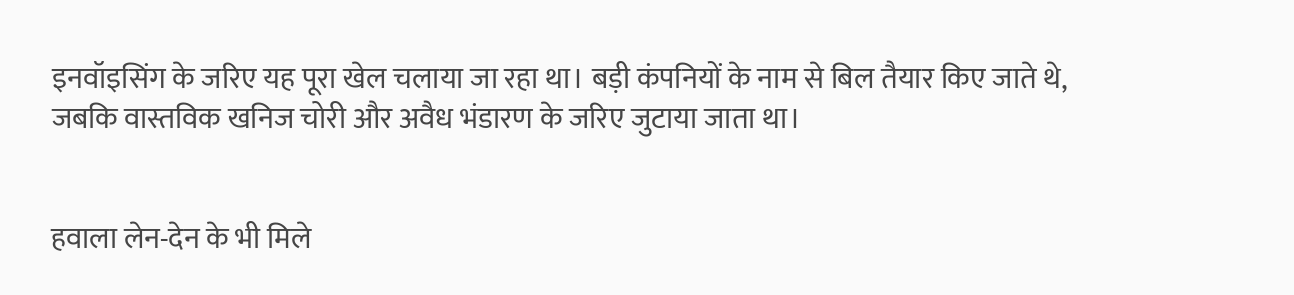इनवॉइसिंग के जरिए यह पूरा खेल चलाया जा रहा था। बड़ी कंपनियों के नाम से बिल तैयार किए जाते थे, जबकि वास्तविक खनिज चोरी और अवैध भंडारण के जरिए जुटाया जाता था।


हवाला लेन-देन के भी मिले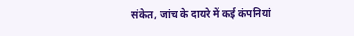संकेत, जांच के दायरे में कई कंपनियां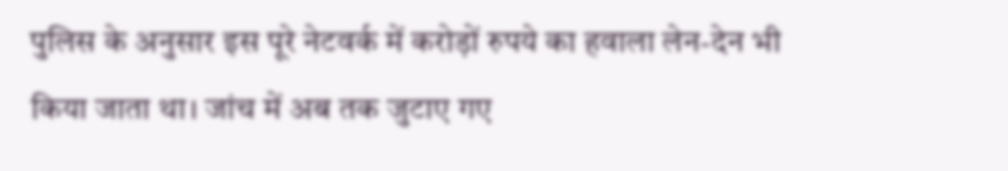पुलिस के अनुसार इस पूरे नेटवर्क में करोड़ों रुपये का हवाला लेन-देन भी किया जाता था। जांच में अब तक जुटाए गए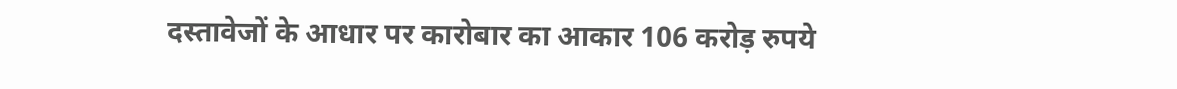दस्तावेजों के आधार पर कारोबार का आकार 106 करोड़ रुपये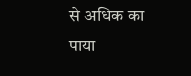से अधिक का पाया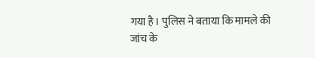गया है। पुलिस ने बताया कि मामले की जांच के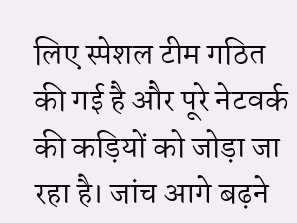लिए स्पेशल टीम गठित की गई है और पूरे नेटवर्क की कड़ियों को जोड़ा जा रहा है। जांच आगे बढ़ने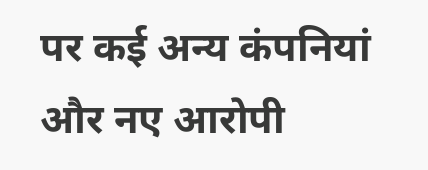पर कई अन्य कंपनियां और नए आरोपी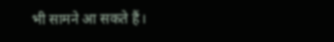भी सामने आ सकते हैं।